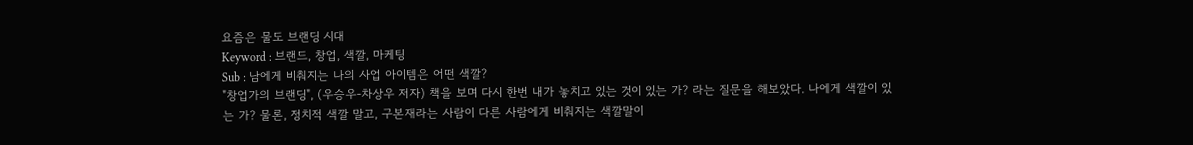요즘은 물도 브랜딩 시대
Keyword : 브랜드, 창업, 색깔, 마케팅
Sub : 남에게 비춰지는 나의 사업 아이템은 어떤 색깔?
"창업가의 브랜딩", (우승우-차상우 저자) 책을 보며 다시 한번 내가 놓치고 있는 것이 있는 가? 라는 질문을 해보았다. 나에게 색깔이 있는 가? 물론, 정치적 색깔 말고, 구본재라는 사람이 다른 사람에게 비춰지는 색깔말이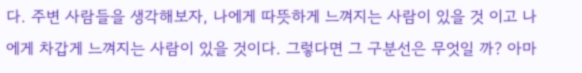다. 주변 사람들을 생각해보자, 나에게 따뜻하게 느껴지는 사람이 있을 것 이고 나에게 차갑게 느껴지는 사람이 있을 것이다. 그렇다면 그 구분선은 무엇일 까? 아마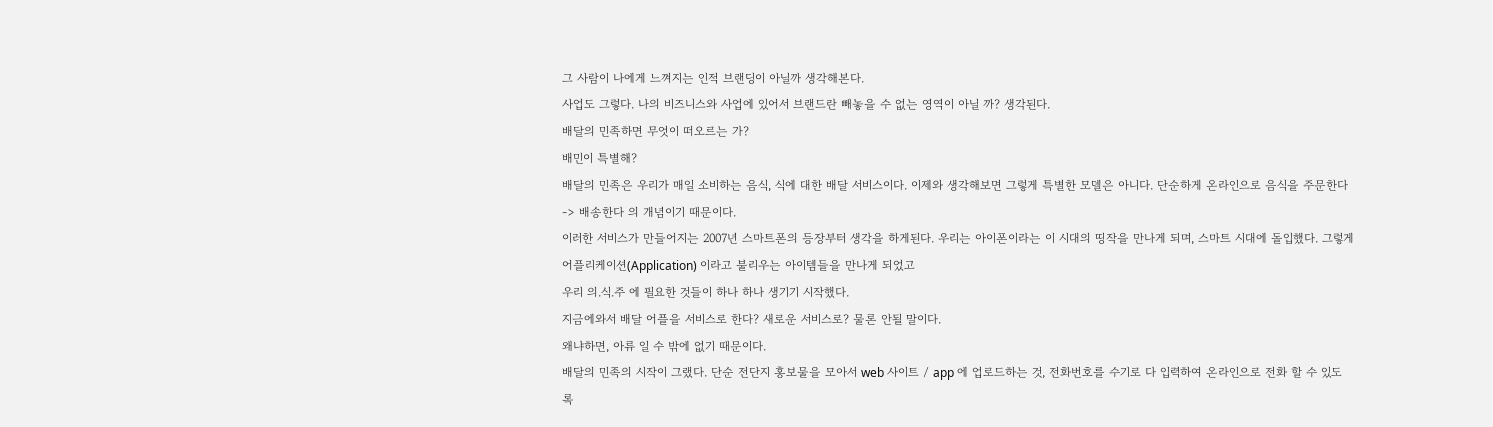그 사람이 나에게 느껴지는 인적 브랜딩이 아닐까 생각해본다.
사업도 그렇다. 나의 비즈니스와 사업에 있어서 브랜드란 빼놓을 수 없는 영역이 아닐 까? 생각된다.
배달의 민족하면 무엇이 떠오르는 가?
배민이 특별해?
배달의 민족은 우리가 매일 소비하는 음식, 식에 대한 배달 서비스이다. 이제와 생각해보면 그렇게 특별한 모델은 아니다. 단순하게 온라인으로 음식을 주문한다 -> 배송한다 의 개념이기 때문이다.
이러한 서비스가 만들어지는 2007년 스마트폰의 등장부터 생각을 하게된다. 우리는 아이폰이라는 이 시대의 띵작을 만나게 되며, 스마트 시대에 돌입했다. 그렇게 어플리케이션(Application) 이라고 불리우는 아이템들을 만나게 되었고
우리 의.식.주 에 필요한 것들이 하나 하나 생기기 시작했다.
지금에와서 배달 어플을 서비스로 한다? 새로운 서비스로? 물론 안될 말이다.
왜냐하면, 아류 일 수 밖에 없기 때문이다.
배달의 민족의 시작이 그랬다. 단순 전단지 홍보물을 모아서 web 사이트 / app 에 업로드하는 것, 전화번호를 수기로 다 입력하여 온라인으로 전화 할 수 있도록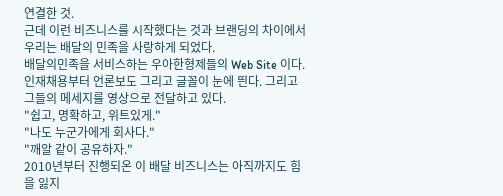연결한 것.
근데 이런 비즈니스를 시작했다는 것과 브랜딩의 차이에서 우리는 배달의 민족을 사랑하게 되었다.
배달의민족을 서비스하는 우아한형제들의 Web Site 이다. 인재채용부터 언론보도 그리고 글꼴이 눈에 띈다. 그리고 그들의 메세지를 영상으로 전달하고 있다.
"쉽고, 명확하고, 위트있게."
"나도 누군가에게 회사다."
"깨알 같이 공유하자."
2010년부터 진행되온 이 배달 비즈니스는 아직까지도 힘을 잃지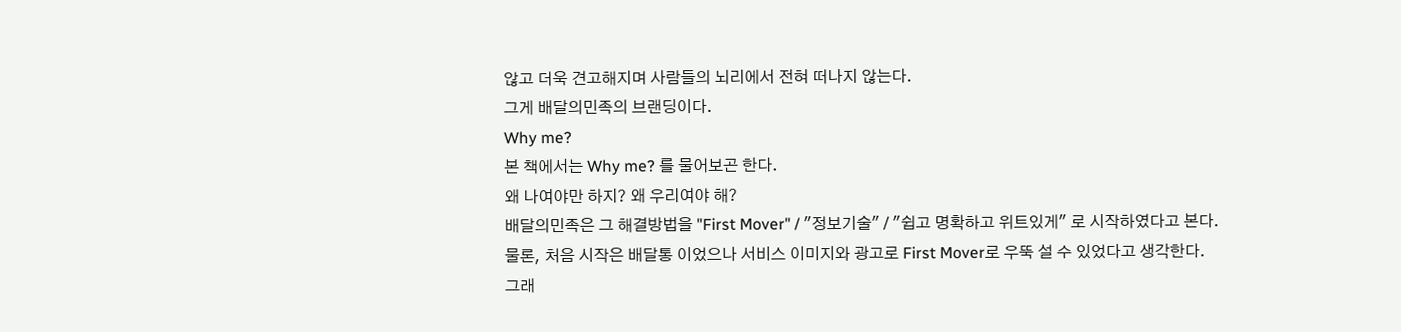않고 더욱 견고해지며 사람들의 뇌리에서 전혀 떠나지 않는다.
그게 배달의민족의 브랜딩이다.
Why me?
본 책에서는 Why me? 를 물어보곤 한다.
왜 나여야만 하지? 왜 우리여야 해?
배달의민족은 그 해결방법을 "First Mover" / "정보기술" / "쉽고 명확하고 위트있게" 로 시작하였다고 본다.
물론, 처음 시작은 배달통 이었으나 서비스 이미지와 광고로 First Mover로 우뚝 설 수 있었다고 생각한다.
그래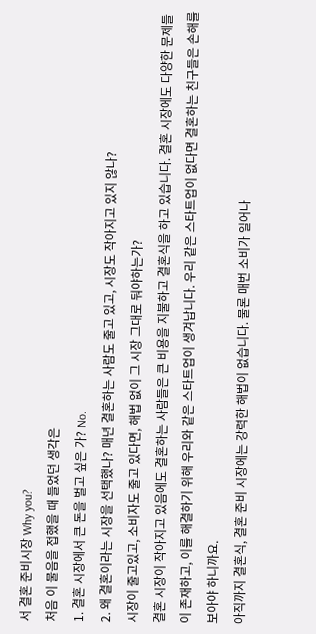서 결혼 준비시장 Why you?
처음 이 물음을 접했을 때 들었던 생각은
1. 결혼 시장에서 큰 돈을 벌고 싶은 가? No.
2. 왜 결혼이라는 시장을 선택했나? 매년 결혼하는 사람도 줄고 있고, 시장도 작아지고 있지 않나?
시장이 줄고있고, 소비자도 줄고 있다면, 해법 없이 그 시장 그대로 둬야하는가?
결혼 시장이 작아지고 있음에도 결혼하는 사람들은 큰 비용을 지불하고 결혼식을 하고 있습니다. 결혼 시장에도 다양한 문제들이 존재하고, 이를 해결하기 위해 우리와 같은 스타트업이 생겨납니다. 우리 같은 스타트업이 없다면 결혼하는 친구들은 손해를 보아야 하니까요.
아직까지 결혼식, 결혼 준비 시장에는 강력한 해법이 없습니다. 물론 매번 소비가 일어나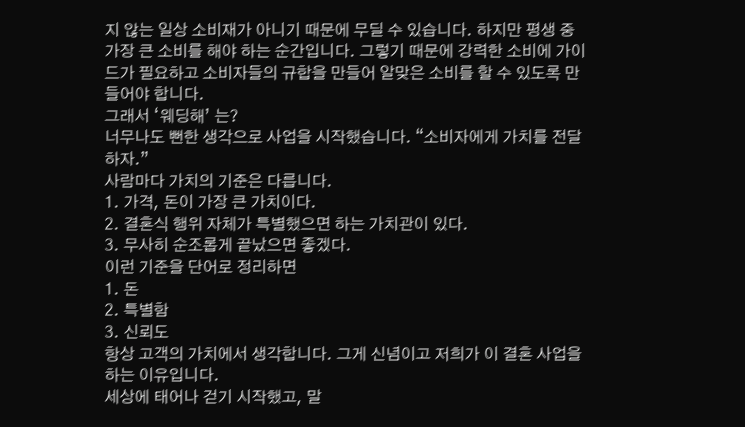지 않는 일상 소비재가 아니기 때문에 무딜 수 있습니다. 하지만 평생 중 가장 큰 소비를 해야 하는 순간입니다. 그렇기 때문에 강력한 소비에 가이드가 필요하고 소비자들의 규합을 만들어 알맞은 소비를 할 수 있도록 만들어야 합니다.
그래서 ‘웨딩해’ 는?
너무나도 뻔한 생각으로 사업을 시작했습니다. “소비자에게 가치를 전달하자.”
사람마다 가치의 기준은 다릅니다.
1. 가격, 돈이 가장 큰 가치이다.
2. 결혼식 행위 자체가 특별했으면 하는 가치관이 있다.
3. 무사히 순조롭게 끝났으면 좋겠다.
이런 기준을 단어로 정리하면
1. 돈
2. 특별함
3. 신뢰도
항상 고객의 가치에서 생각합니다. 그게 신념이고 저희가 이 결혼 사업을 하는 이유입니다.
세상에 태어나 걷기 시작했고, 말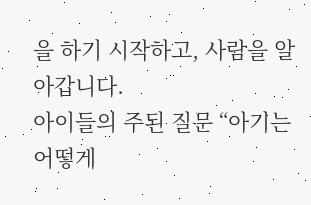을 하기 시작하고, 사람을 알아갑니다.
아이들의 주된 질문 “아기는 어떻게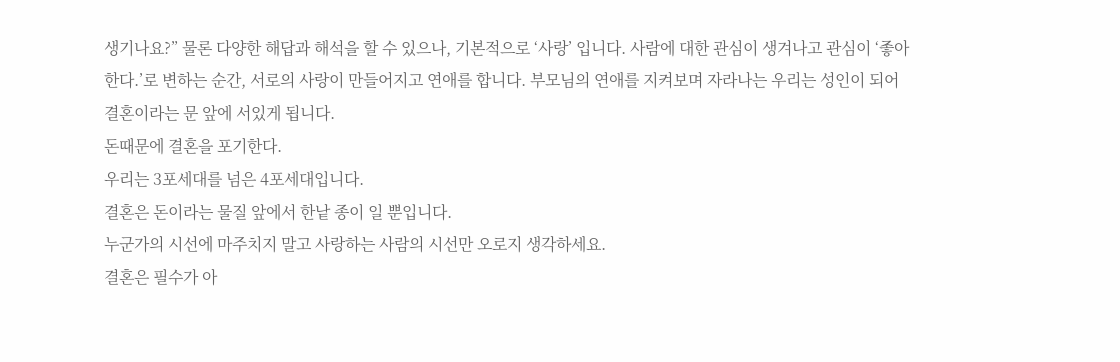생기나요?” 물론 다양한 해답과 해석을 할 수 있으나, 기본적으로 ‘사랑’ 입니다. 사람에 대한 관심이 생겨나고 관심이 ‘좋아한다.’로 변하는 순간, 서로의 사랑이 만들어지고 연애를 합니다. 부모님의 연애를 지켜보며 자라나는 우리는 성인이 되어 결혼이라는 문 앞에 서있게 됩니다.
돈때문에 결혼을 포기한다.
우리는 3포세대를 넘은 4포세대입니다.
결혼은 돈이라는 물질 앞에서 한낱 종이 일 뿐입니다.
누군가의 시선에 마주치지 말고 사랑하는 사람의 시선만 오로지 생각하세요.
결혼은 필수가 아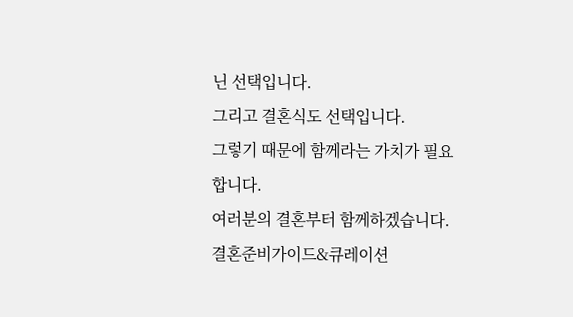닌 선택입니다.
그리고 결혼식도 선택입니다.
그렇기 때문에 함께라는 가치가 필요합니다.
여러분의 결혼부터 함께하겠습니다.
결혼준비가이드&큐레이션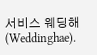서비스 웨딩해(Weddinghae).